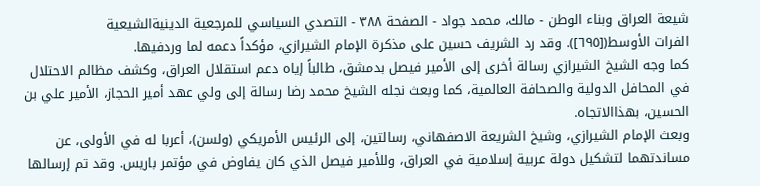شيعة العراق وبناء الوطن - مالك، محمد جواد - الصفحة ٣٨٨ - التصدي السياسي للمرجعية الدينيةالشيعية
الفرات الأوسط([٦٩٥]). وقد رد الشريف حسين على مذكرة الإمام الشيرازي، مؤكداً دعمه لما وردفيها.
كما وجه الشيخ الشيرازي رسالة أخرى إلى الأمير فيصل بدمشق، طالباً إياه دعم استقلال العراق، وكشف مظالم الاحتلال في المحافل الدولية والصحافة العالمية، كما وبعث نجله الشيخ محمد رضا رسالة إلى ولي عهد أمير الحجاز، الأمير علي بن الحسين، بهذاالاتجاه.
وبعث الإمام الشيرازي، وشيخ الشريعة الاصفهاني، رسالتين، إلى الرئيس الأمريكي (ولسن)، أعربا له في الأولى، عن مساندتهما لتشكيل دولة عربية إسلامية في العراق، وللأمير فيصل الذي كان يفاوض في مؤتمر باريس. وقد تم إرسالها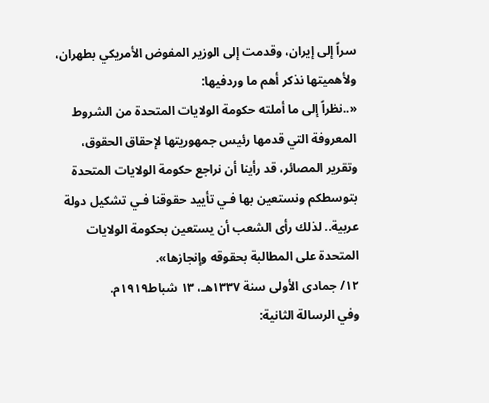سراً إلى إيران، وقدمت إلى الوزير المفوض الأمريكي بطهران، ولأهميتها نذكر أهم ما وردفيها:
«..نظراً إلى ما أملته حكومة الولايات المتحدة من الشروط المعروفة التي قدمها رئيس جمهوريتها لإحقاق الحقوق، وتقرير المصائر، قد رأينا أن نراجع حكومة الولايات المتحدة بتوسطكم ونستعين بها فـي تأييد حقوقنا فـي تشكيل دولة عربية.. لذلك رأى الشعب أن يستعين بحكومة الولايات المتحدة على المطالبة بحقوقه وإنجازها».
١٢/ جمادى الأولى سنة ١٣٣٧هـ، ١٣ شباط١٩١٩م.
وفي الرسالة الثانية: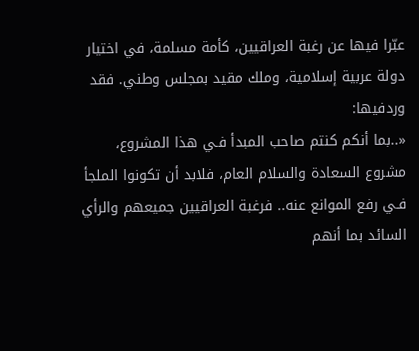عبّرا فيها عن رغبة العراقيين، كأمة مسلمة، في اختيار دولة عربية إسلامية، وملك مقيد بمجلس وطني. فقد وردفيها:
«..بما أنكم كنتم صاحب المبدأ فـي هذا المشروع، مشروع السعادة والسلام العام، فلابد أن تكونوا الملجأ فـي رفع الموانع عنه.. فرغبة العراقيين جميعهم والرأي السائد بما أنهم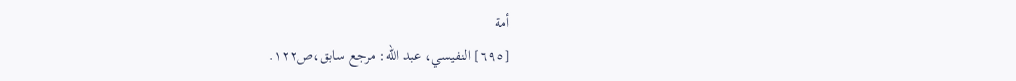أمة
[٦٩٥] النفيسي، عبد الله: مرجع سابق،ص١٢٢.